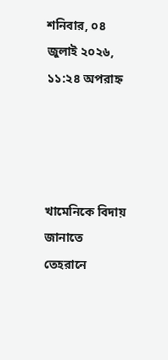শনিবার, ০৪ জুলাই ২০২৬, ১১:২৪ অপরাহ্ন




খামেনিকে বিদায় জানাতে তেহরানে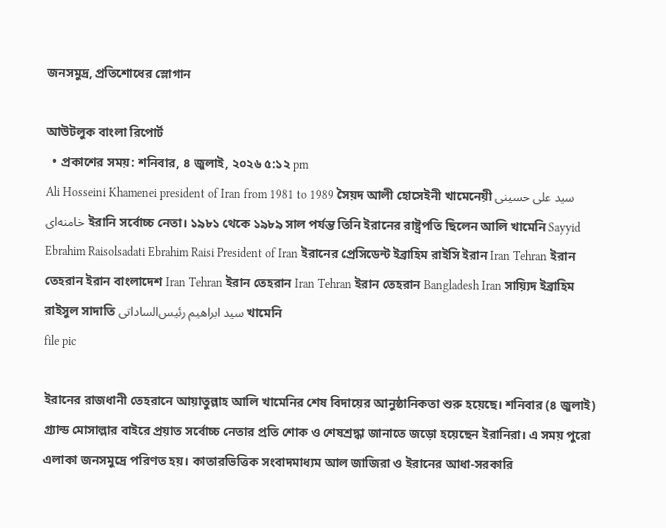জনসমুদ্র, প্রতিশোধের স্লোগান

আউটলুক বাংলা রিপোর্ট
  • প্রকাশের সময়: শনিবার, ৪ জুলাই, ২০২৬ ৫:১২ pm
Ali Hosseini Khamenei president of Iran from 1981 to 1989 সৈয়দ আলী হোসেইনী খামেনেয়ী سید علی حسینی خامنه‌ای ইরানি সর্বোচ্চ নেতা। ১৯৮১ থেকে ১৯৮৯ সাল পর্যন্ত তিনি ইরানের রাষ্ট্রপতি ছিলেন আলি খামেনি Sayyid Ebrahim Raisolsadati Ebrahim Raisi President of Iran ইরানের প্রেসিডেন্ট ইব্রাহিম রাইসি ইরান Iran Tehran ইরান তেহরান ইরান বাংলাদেশ Iran Tehran ইরান তেহরান Iran Tehran ইরান তেহরান Bangladesh Iran সায়্যিদ ইব্রাহিম রাইসুল সাদাতি سید ابراهیم رئیس‌الساداتی খামেনি
file pic

ইরানের রাজধানী তেহরানে আয়াতুল্লাহ আলি খামেনির শেষ বিদায়ের আনুষ্ঠানিকতা শুরু হয়েছে। শনিবার (৪ জুলাই) গ্র্যান্ড মোসাল্লার বাইরে প্রয়াত সর্বোচ্চ নেতার প্রতি শোক ও শেষশ্রদ্ধা জানাতে জড়ো হয়েছেন ইরানিরা। এ সময় পুরো এলাকা জনসমুদ্রে পরিণত হয়। কাতারভিত্তিক সংবাদমাধ্যম আল জাজিরা ও ইরানের আধা-সরকারি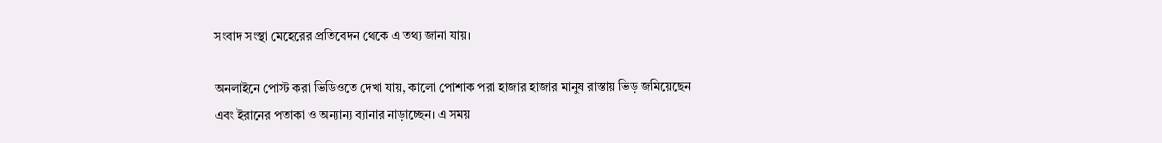সংবাদ সংস্থা মেহেরের প্রতিবেদন থেকে এ তথ্য জানা যায়।

অনলাইনে পোস্ট করা ভিডিওতে দেখা যায়, কালো পোশাক পরা হাজার হাজার মানুষ রাস্তায় ভিড় জমিয়েছেন এবং ইরানের পতাকা ও অন্যান্য ব্যানার নাড়াচ্ছেন। এ সময়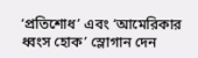‘প্রতিশোধ’ এবং ‘আমেরিকার ধ্বংস হোক’ স্লোগান দেন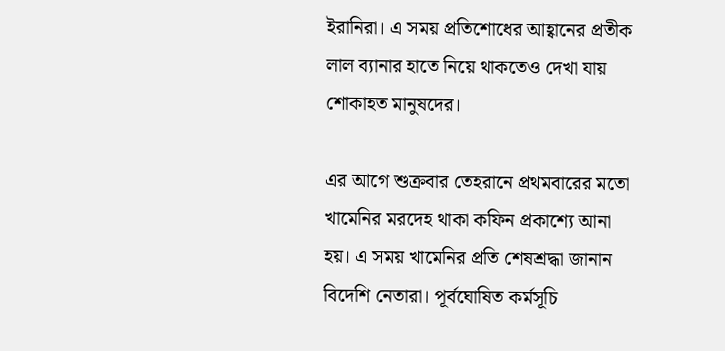ইরানিরা। এ সময় প্রতিশোধের আহ্বানের প্রতীক লাল ব্যানার হাতে নিয়ে থাকতেও দেখা যায় শোকাহত মানুষদের।

এর আগে শুক্রবার তেহরানে প্রথমবারের মতো খামেনির মরদেহ থাকা কফিন প্রকাশ্যে আনা হয়। এ সময় খামেনির প্রতি শেষশ্রদ্ধা জানান বিদেশি নেতারা। পূর্বঘোষিত কর্মসূচি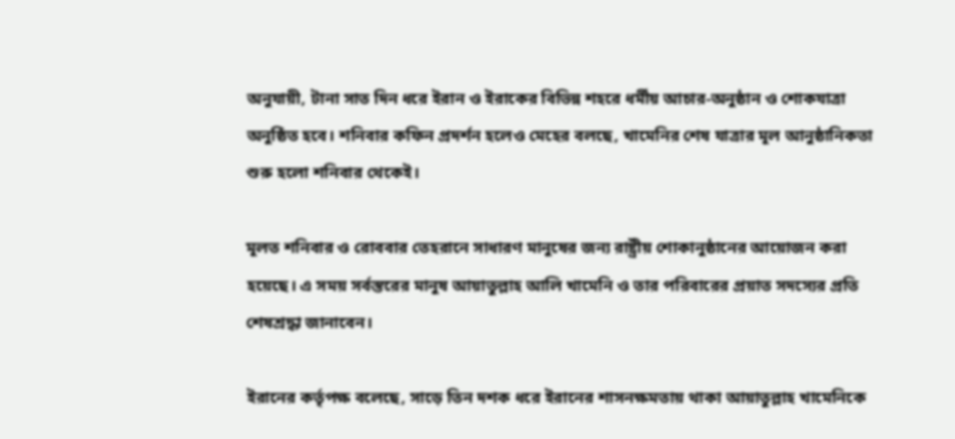অনুযায়ী, টানা সাত দিন ধরে ইরান ও ইরাকের বিভিন্ন শহরে ধর্মীয় আচার-অনুষ্ঠান ও শোকযাত্রা অনুষ্ঠিত হবে। শনিবার কফিন প্রদর্শন হলেও মেহের বলছে, খামেনির শেষ যাত্রার মূল আনুষ্ঠানিকতা শুরু হলো শনিবার থেকেই।

মূলত শনিবার ও রোববার তেহরানে সাধারণ মানুষের জন্য রাষ্ট্রীয় শোকানুষ্ঠানের আয়োজন করা হয়েছে। এ সময় সর্বস্তরের মানুষ আয়াতুল্লাহ আলি খামেনি ও তার পরিবারের প্রয়াত সদস্যের প্রতি শেষশ্রদ্ধা জানাবেন।

ইরানের কর্তৃপক্ষ বলেছে, সাড়ে তিন দশক ধরে ইরানের শাসনক্ষমতায় থাকা আয়াতুল্লাহ খামেনিকে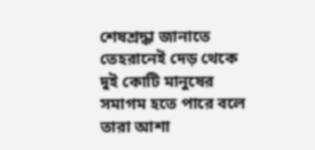শেষশ্রদ্ধা জানাতে তেহরানেই দেড় থেকে দুই কোটি মানুষের সমাগম হতে পারে বলে তারা আশা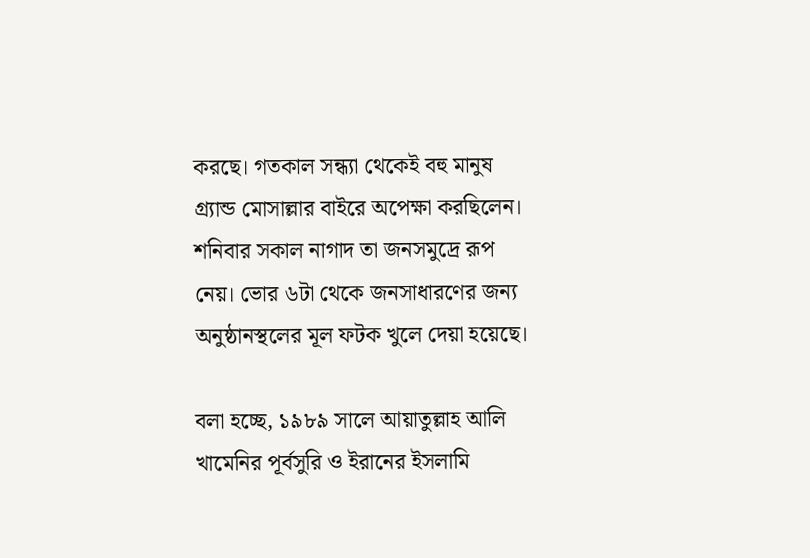করছে। গতকাল সন্ধ্যা থেকেই বহু মানুষ গ্র্যান্ড মোসাল্লার বাইরে অপেক্ষা করছিলেন। শনিবার সকাল নাগাদ তা জনসমুদ্রে রূপ নেয়। ভোর ৬টা থেকে জনসাধারণের জন্য অনুষ্ঠানস্থলের মূল ফটক খুলে দেয়া হয়েছে।

বলা হচ্ছে, ১৯৮৯ সালে আয়াতুল্লাহ আলি খামেনির পূর্বসুরি ও ইরানের ইসলামি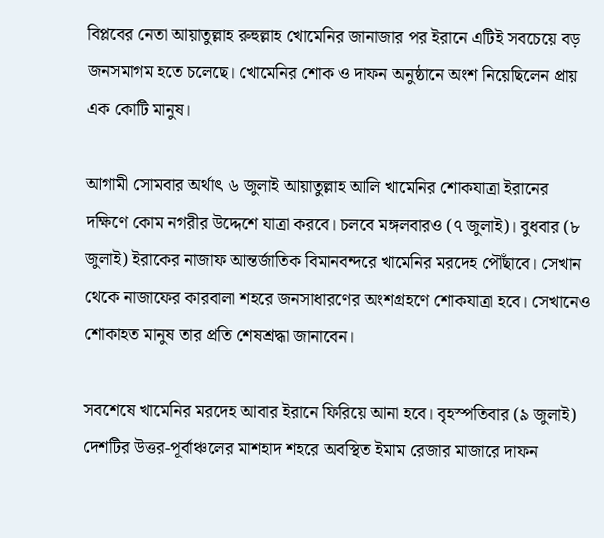বিপ্লবের নেতা আয়াতুল্লাহ রুহুল্লাহ খোমেনির জানাজার পর ইরানে এটিই সবচেয়ে বড় জনসমাগম হতে চলেছে। খোমেনির শোক ও দাফন অনুষ্ঠানে অংশ নিয়েছিলেন প্রায় এক কোটি মানুষ।

আগামী সোমবার অর্থাৎ ৬ জুলাই আয়াতুল্লাহ আলি খামেনির শোকযাত্রা ইরানের দক্ষিণে কোম নগরীর উদ্দেশে যাত্রা করবে। চলবে মঙ্গলবারও (৭ জুলাই)। বুধবার (৮ জুলাই) ইরাকের নাজাফ আন্তর্জাতিক বিমানবন্দরে খামেনির মরদেহ পৌঁছাবে। সেখান থেকে নাজাফের কারবালা শহরে জনসাধারণের অংশগ্রহণে শোকযাত্রা হবে। সেখানেও শোকাহত মানুষ তার প্রতি শেষশ্রদ্ধা জানাবেন।

সবশেষে খামেনির মরদেহ আবার ইরানে ফিরিয়ে আনা হবে। বৃহস্পতিবার (৯ জুলাই) দেশটির উত্তর-পূর্বাঞ্চলের মাশহাদ শহরে অবস্থিত ইমাম রেজার মাজারে দাফন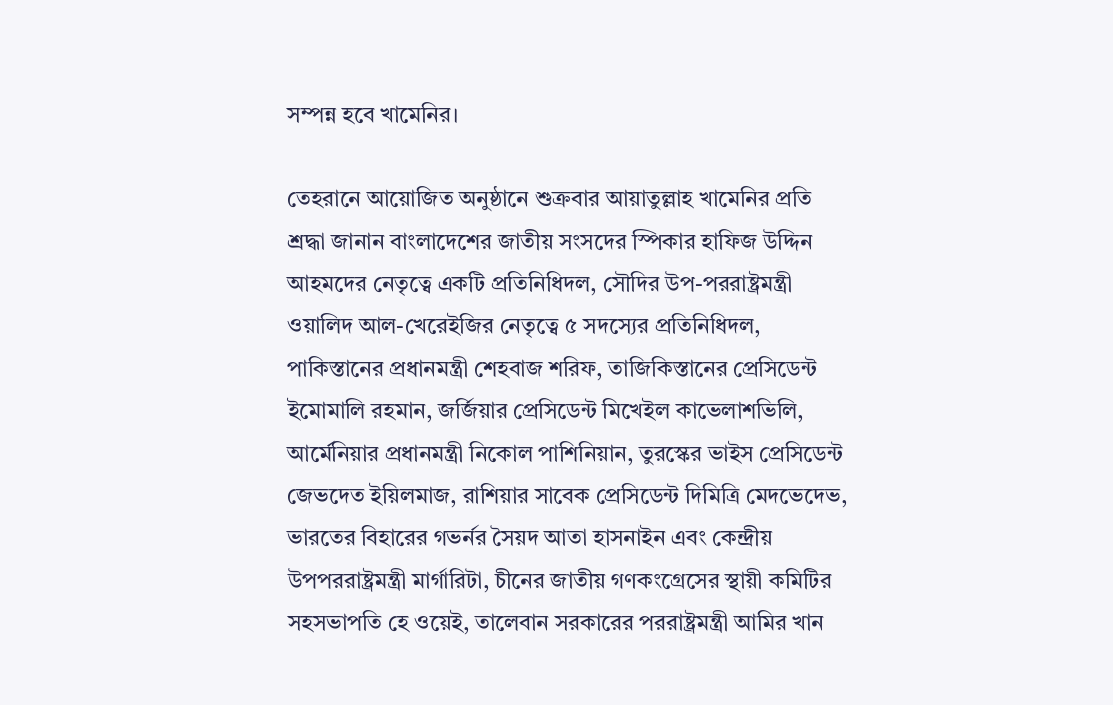সম্পন্ন হবে খামেনির।

তেহরানে আয়োজিত অনুষ্ঠানে শুক্রবার আয়াতুল্লাহ খামেনির প্রতি শ্রদ্ধা জানান বাংলাদেশের জাতীয় সংসদের স্পিকার হাফিজ উদ্দিন আহমদের নেতৃত্বে একটি প্রতিনিধিদল, সৌদির উপ-পররাষ্ট্রমন্ত্রী ওয়ালিদ আল-খেরেইজির নেতৃত্বে ৫ সদস্যের প্রতিনিধিদল, পাকিস্তানের প্রধানমন্ত্রী শেহবাজ শরিফ, তাজিকিস্তানের প্রেসিডেন্ট ইমোমালি রহমান, জর্জিয়ার প্রেসিডেন্ট মিখেইল কাভেলাশভিলি, আর্মেনিয়ার প্রধানমন্ত্রী নিকোল পাশিনিয়ান, তুরস্কের ভাইস প্রেসিডেন্ট জেভদেত ইয়িলমাজ, রাশিয়ার সাবেক প্রেসিডেন্ট দিমিত্রি মেদভেদেভ, ভারতের বিহারের গভর্নর সৈয়দ আতা হাসনাইন এবং কেন্দ্রীয় উপপররাষ্ট্রমন্ত্রী মার্গারিটা, চীনের জাতীয় গণকংগ্রেসের স্থায়ী কমিটির সহসভাপতি হে ওয়েই, তালেবান সরকারের পররাষ্ট্রমন্ত্রী আমির খান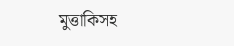মুত্তাকিসহ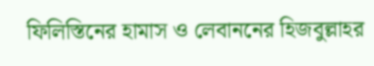ফিলিস্তিনের হামাস ও লেবাননের হিজবুল্লাহর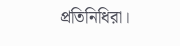প্রতিনিধিরা।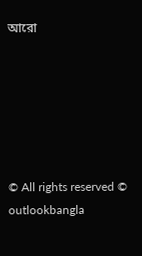আরো






© All rights reserved © outlookbangla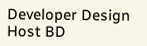Developer Design Host BD